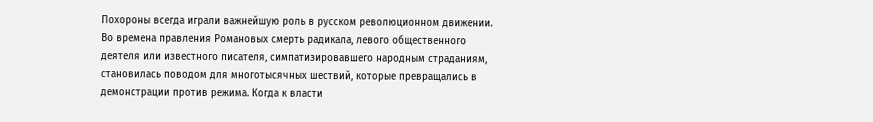Похороны всегда играли важнейшую роль в русском революционном движении. Во времена правления Романовых смерть радикала, левого общественного деятеля или известного писателя, симпатизировавшего народным страданиям, становилась поводом для многотысячных шествий, которые превращались в демонстрации против режима. Когда к власти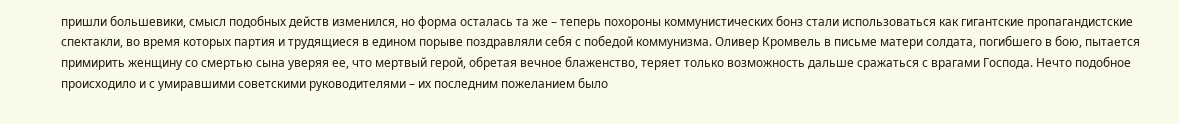пришли большевики, смысл подобных действ изменился, но форма осталась та же – теперь похороны коммунистических бонз стали использоваться как гигантские пропагандистские спектакли, во время которых партия и трудящиеся в едином порыве поздравляли себя с победой коммунизма. Оливер Кромвель в письме матери солдата, погибшего в бою, пытается примирить женщину со смертью сына уверяя ее, что мертвый герой, обретая вечное блаженство, теряет только возможность дальше сражаться с врагами Господа. Нечто подобное происходило и с умиравшими советскими руководителями – их последним пожеланием было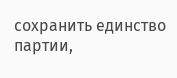сохранить единство партии,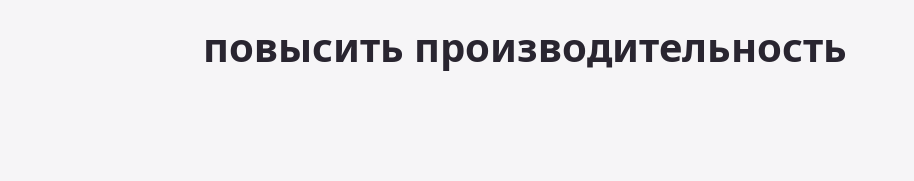повысить производительность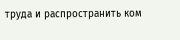труда и распространить ком